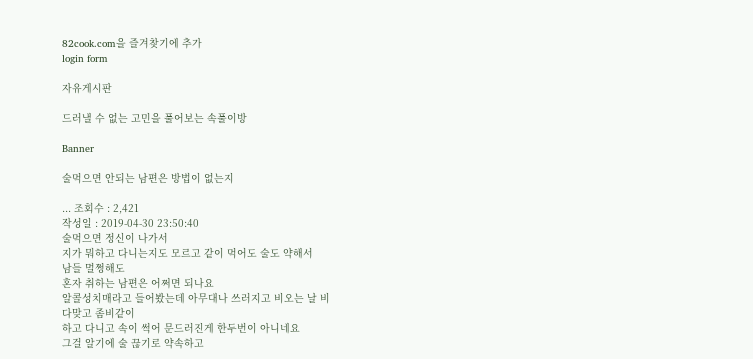82cook.com을 즐겨찾기에 추가
login form

자유게시판

드러낼 수 없는 고민을 풀어보는 속풀이방

Banner

술먹으면 안되는 남편은 방법이 없는지

... 조회수 : 2,421
작성일 : 2019-04-30 23:50:40
술먹으면 정신이 나가서
지가 뭐하고 다니는지도 모르고 같이 먹어도 술도 약해서
남들 멀쩡해도
혼자 취하는 남편은 어쩌면 되나요
알콜성치매라고 들어봤는데 아무대나 쓰러지고 비오는 날 비
다맞고 좀비같이
하고 다니고 속이 썩어 문드러진게 한두번이 아니네요
그걸 알기에 술 끊기로 약속하고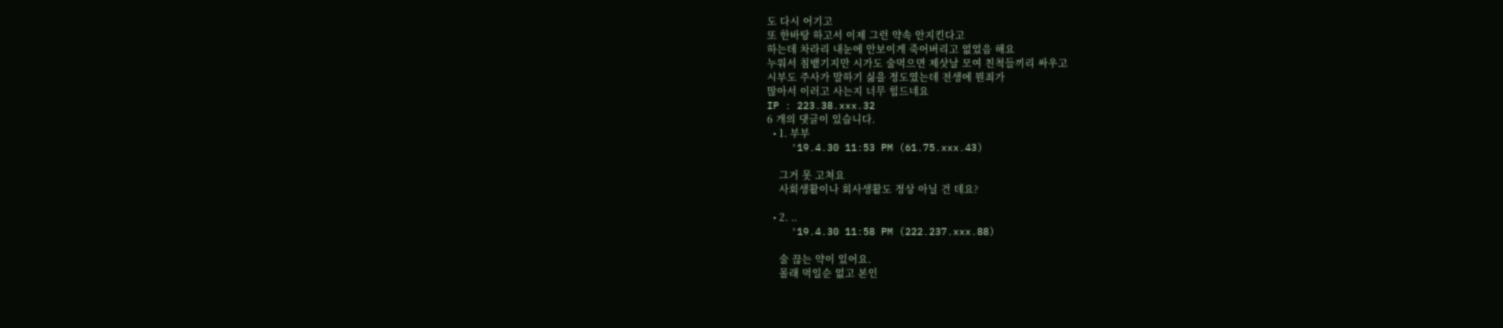도 다시 어기고
또 한바탕 하고서 이제 그런 약속 안지킨다고
하는데 차라리 내눈에 안보이게 죽어버리고 없었음 해요
누워서 침뱉기지만 시가도 술먹으면 제삿날 모여 친척들끼리 싸우고
시부도 주사가 말하기 싫을 정도였는데 전생에 뭔죄가
많아서 이러고 사는지 너무 힘드네요
IP : 223.38.xxx.32
6 개의 댓글이 있습니다.
  • 1. 부부
    '19.4.30 11:53 PM (61.75.xxx.43)

    그거 못 고쳐요
    사회생활이나 회사생활도 정상 아닐 건 데요?

  • 2. ..
    '19.4.30 11:58 PM (222.237.xxx.88)

    술 끊는 약이 있어요.
    몰래 먹일순 없고 본인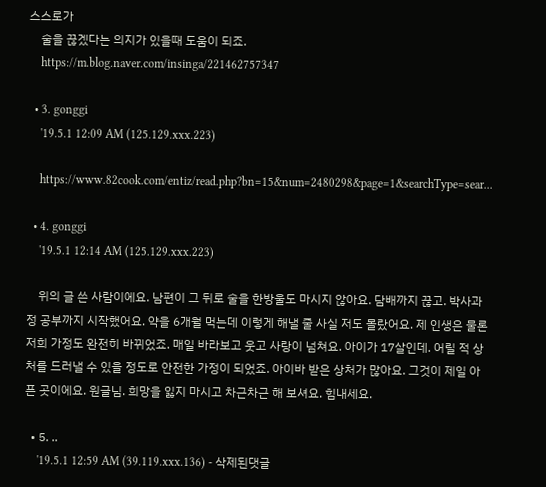스스로가
    술을 끊겠다는 의지가 있을때 도움이 되죠.
    https://m.blog.naver.com/insinga/221462757347

  • 3. gonggi
    '19.5.1 12:09 AM (125.129.xxx.223)

    https://www.82cook.com/entiz/read.php?bn=15&num=2480298&page=1&searchType=sear...

  • 4. gonggi
    '19.5.1 12:14 AM (125.129.xxx.223)

    위의 글 쓴 사람이에요. 남편이 그 뒤로 술을 한방울도 마시지 않아요. 담배까지 끊고. 박사과정 공부까지 시작했어요. 약을 6개월 먹는데 이렇게 해낼 줄 사실 저도 몰랐어요. 제 인생은 물론 저희 가정도 완전히 바뀌었죠. 매일 바라보고 웃고 사랑이 넘쳐요. 아이가 17살인데. 어릴 적 상처를 드러낼 수 있을 정도로 안전한 가정이 되었죠. 아이바 받은 상처가 많아요. 그것이 제일 아픈 곳이에요. 원글님. 희망을 잃지 마시고 차근차근 해 보셔요. 힘내세요.

  • 5. ..
    '19.5.1 12:59 AM (39.119.xxx.136) - 삭제된댓글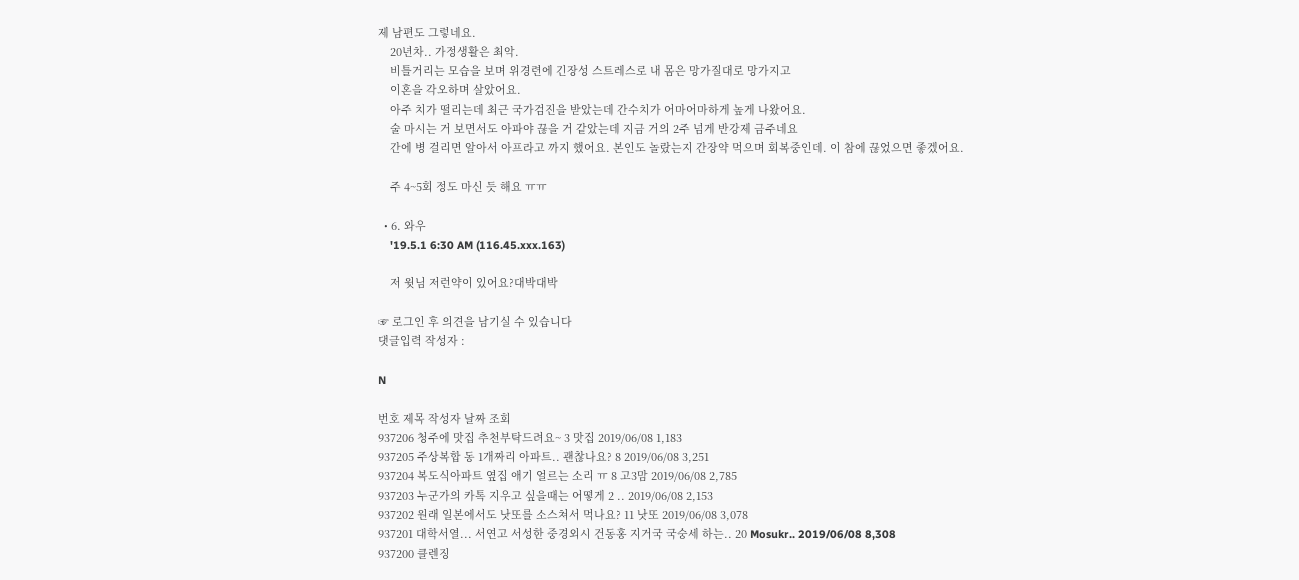제 남편도 그렇네요.
    20년차.. 가정생활은 최악.
    비틀거리는 모습을 보며 위경련에 긴장성 스트레스로 내 몸은 망가질대로 망가지고
    이혼을 각오하며 살았어요.
    아주 치가 떨리는데 최근 국가검진을 받았는데 간수치가 어마어마하게 높게 나왔어요.
    술 마시는 거 보면서도 아파야 끊을 거 같았는데 지금 거의 2주 넘게 반강제 금주네요
    간에 병 걸리면 알아서 아프라고 까지 했어요. 본인도 놀랐는지 간장약 먹으며 회복중인데. 이 참에 끊었으면 좋겠어요.

    주 4~5회 정도 마신 듯 해요 ㅠㅠ

  • 6. 와우
    '19.5.1 6:30 AM (116.45.xxx.163)

    저 윗님 저런약이 있어요?대박대박

☞ 로그인 후 의견을 남기실 수 있습니다
댓글입력 작성자 :

N

번호 제목 작성자 날짜 조회
937206 청주에 맛집 추천부탁드려요~ 3 맛집 2019/06/08 1,183
937205 주상복합 동 1개짜리 아파트.. 괜찮나요? 8 2019/06/08 3,251
937204 복도식아파트 옆집 애기 얼르는 소리 ㅠ 8 고3맘 2019/06/08 2,785
937203 누군가의 카톡 지우고 싶을때는 어떻게 2 .. 2019/06/08 2,153
937202 원래 일본에서도 낫또를 소스쳐서 먹나요? 11 낫또 2019/06/08 3,078
937201 대학서열... 서연고 서성한 중경외시 건동홍 지거국 국숭세 하는.. 20 Mosukr.. 2019/06/08 8,308
937200 클렌징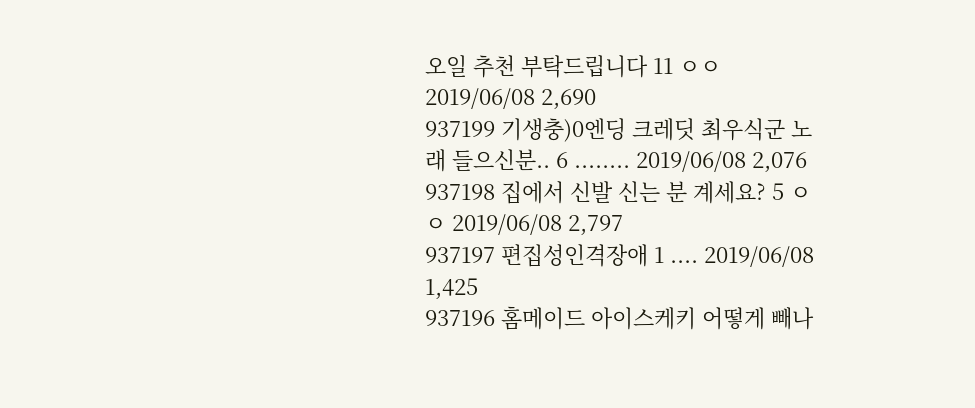오일 추천 부탁드립니다 11 ㅇㅇ 2019/06/08 2,690
937199 기생충)0엔딩 크레딧 최우식군 노래 들으신분.. 6 ........ 2019/06/08 2,076
937198 집에서 신발 신는 분 계세요? 5 ㅇㅇ 2019/06/08 2,797
937197 편집성인격장애 1 .... 2019/06/08 1,425
937196 홈메이드 아이스케키 어떻게 빼나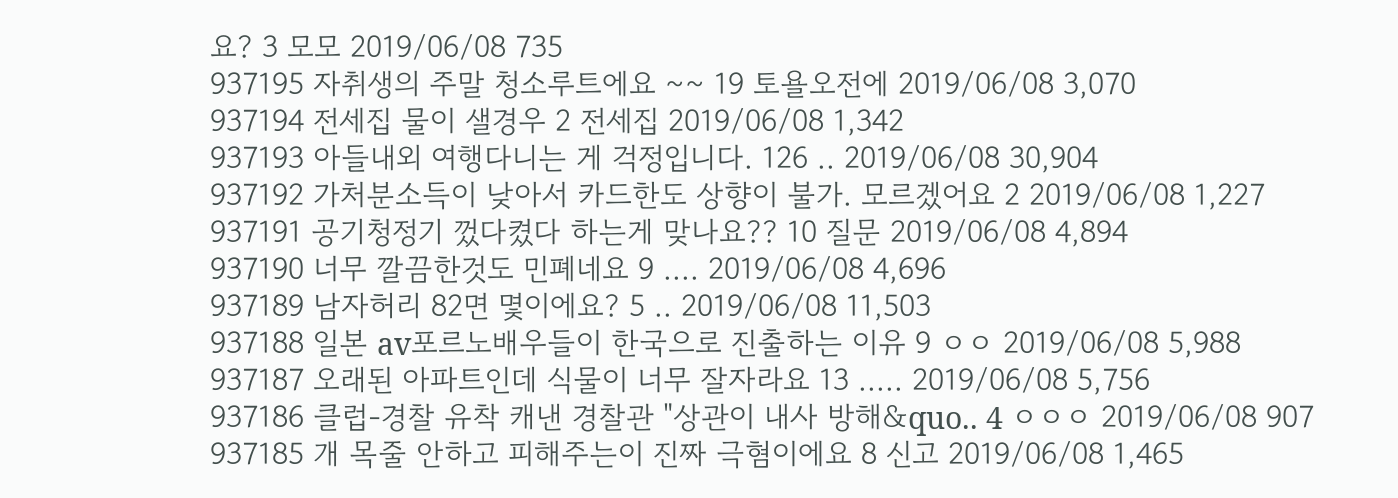요? 3 모모 2019/06/08 735
937195 자취생의 주말 청소루트에요 ~~ 19 토욜오전에 2019/06/08 3,070
937194 전세집 물이 샐경우 2 전세집 2019/06/08 1,342
937193 아들내외 여행다니는 게 걱정입니다. 126 .. 2019/06/08 30,904
937192 가처분소득이 낮아서 카드한도 상향이 불가. 모르겠어요 2 2019/06/08 1,227
937191 공기청정기 껐다켰다 하는게 맞나요?? 10 질문 2019/06/08 4,894
937190 너무 깔끔한것도 민폐네요 9 .... 2019/06/08 4,696
937189 남자허리 82면 몇이에요? 5 .. 2019/06/08 11,503
937188 일본 av포르노배우들이 한국으로 진출하는 이유 9 ㅇㅇ 2019/06/08 5,988
937187 오래된 아파트인데 식물이 너무 잘자라요 13 ..... 2019/06/08 5,756
937186 클럽-경찰 유착 캐낸 경찰관 "상관이 내사 방해&quo.. 4 ㅇㅇㅇ 2019/06/08 907
937185 개 목줄 안하고 피해주는이 진짜 극혐이에요 8 신고 2019/06/08 1,465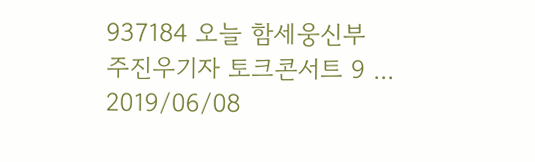937184 오늘 함세웅신부 주진우기자 토크콘서트 9 ... 2019/06/08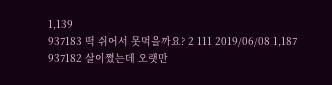1,139
937183 떡 쉬어서 못먹을까요? 2 111 2019/06/08 1,187
937182 살이쪘는데 오랫만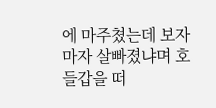에 마주쳤는데 보자마자 살빠졌냐며 호들갑을 떠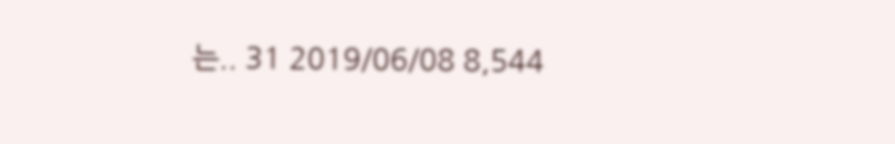는.. 31 2019/06/08 8,544